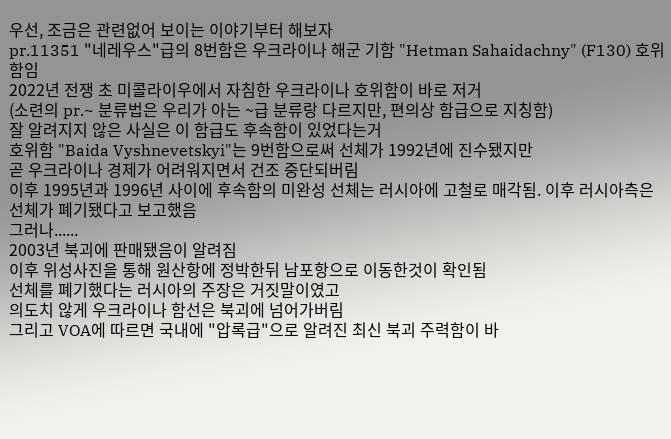우선, 조금은 관련없어 보이는 이야기부터 해보자
pr.11351 "네레우스"급의 8번함은 우크라이나 해군 기함 "Hetman Sahaidachny" (F130) 호위함임
2022년 전쟁 초 미콜라이우에서 자침한 우크라이나 호위함이 바로 저거
(소련의 pr.~ 분류법은 우리가 아는 ~급 분류랑 다르지만, 편의상 함급으로 지칭함)
잘 알려지지 않은 사실은 이 함급도 후속함이 있었다는거
호위함 "Baida Vyshnevetskyi"는 9번함으로써 선체가 1992년에 진수됐지만
곧 우크라이나 경제가 어려워지면서 건조 중단되버림
이후 1995년과 1996년 사이에 후속함의 미완성 선체는 러시아에 고철로 매각됨. 이후 러시아측은 선체가 폐기됐다고 보고했음
그러나......
2003년 북괴에 판매됐음이 알려짐
이후 위성사진을 통해 원산항에 정박한뒤 남포항으로 이동한것이 확인됨
선체를 폐기했다는 러시아의 주장은 거짓말이였고
의도치 않게 우크라이나 함선은 북괴에 넘어가버림
그리고 VOA에 따르면 국내에 "압록급"으로 알려진 최신 북괴 주력함이 바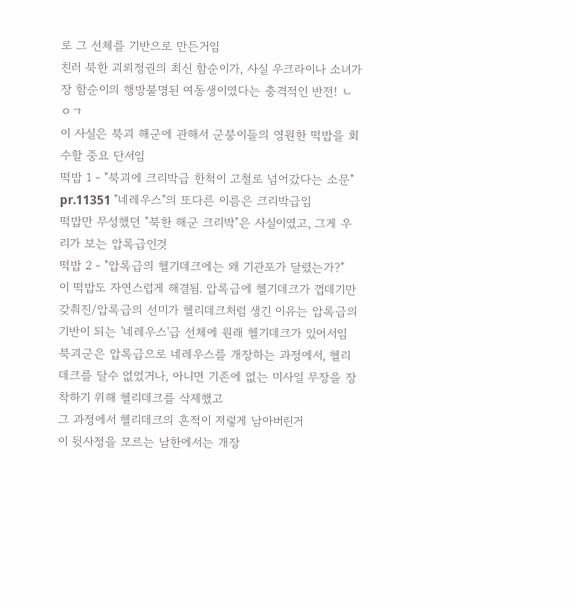로 그 선체를 기반으로 만든거임
친러 북한 괴뢰정권의 최신 함순이가, 사실 우크라이나 소녀가장 함순이의 행방불명된 여동생이였다는 충격적인 반전! ㄴㅇㄱ
이 사실은 북괴 해군에 관해서 군붕이들의 영원한 떡밥을 회수할 중요 단서임
떡밥 1 - "북괴에 크리박급 한척이 고철로 넘어갔다는 소문"
pr.11351 "네레우스"의 또다른 이름은 크리박급임
떡밥만 무성했던 "북한 해군 크리박"은 사실이였고, 그게 우리가 보는 압록급인것
떡밥 2 - "압록급의 헬기데크에는 왜 기관포가 달렸는가?"
이 떡밥도 자연스럽게 해결됨. 압록급에 헬기데크가 껍데기만 갖춰진/압록급의 선미가 헬리데크처럼 생긴 이유는 압록급의 기반이 되는 '네레우스'급 선체에 원래 헬기데크가 있어서임
북괴군은 압록급으로 네레우스를 개장하는 과정에서, 헬리데크를 달수 없었거나, 아니면 기존에 없는 미사일 무장을 장착하기 위해 헬리데크를 삭제했고
그 과정에서 헬리데크의 흔적이 저렇게 남아버린거
이 뒷사정을 모르는 남한에서는 개장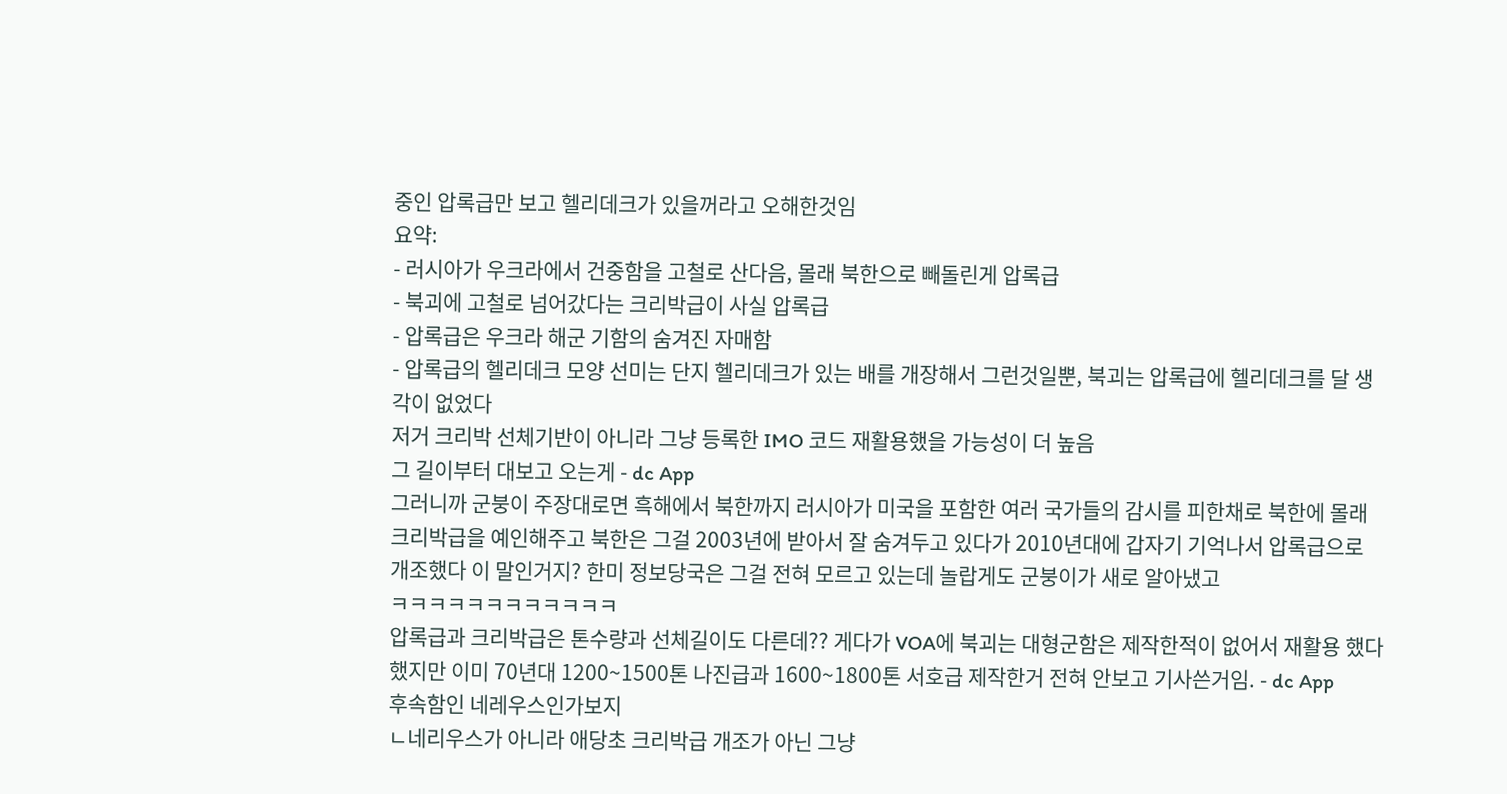중인 압록급만 보고 헬리데크가 있을꺼라고 오해한것임
요약:
- 러시아가 우크라에서 건중함을 고철로 산다음, 몰래 북한으로 빼돌린게 압록급
- 북괴에 고철로 넘어갔다는 크리박급이 사실 압록급
- 압록급은 우크라 해군 기함의 숨겨진 자매함
- 압록급의 헬리데크 모양 선미는 단지 헬리데크가 있는 배를 개장해서 그런것일뿐, 북괴는 압록급에 헬리데크를 달 생각이 없었다
저거 크리박 선체기반이 아니라 그냥 등록한 IMO 코드 재활용했을 가능성이 더 높음
그 길이부터 대보고 오는게 - dc App
그러니까 군붕이 주장대로면 흑해에서 북한까지 러시아가 미국을 포함한 여러 국가들의 감시를 피한채로 북한에 몰래 크리박급을 예인해주고 북한은 그걸 2003년에 받아서 잘 숨겨두고 있다가 2010년대에 갑자기 기억나서 압록급으로 개조했다 이 말인거지? 한미 정보당국은 그걸 전혀 모르고 있는데 놀랍게도 군붕이가 새로 알아냈고
ㅋㅋㅋㅋㅋㅋㅋㅋㅋㅋㅋㅋ
압록급과 크리박급은 톤수량과 선체길이도 다른데?? 게다가 VOA에 북괴는 대형군함은 제작한적이 없어서 재활용 했다 했지만 이미 70년대 1200~1500톤 나진급과 1600~1800톤 서호급 제작한거 전혀 안보고 기사쓴거임. - dc App
후속함인 네레우스인가보지
ㄴ네리우스가 아니라 애당초 크리박급 개조가 아닌 그냥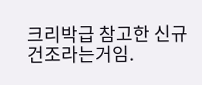크리박급 참고한 신규 건조라는거임.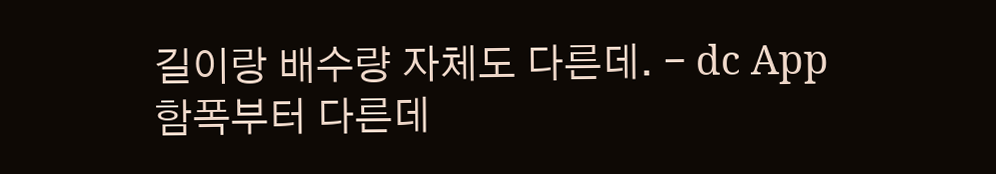길이랑 배수량 자체도 다른데. - dc App
함폭부터 다른데